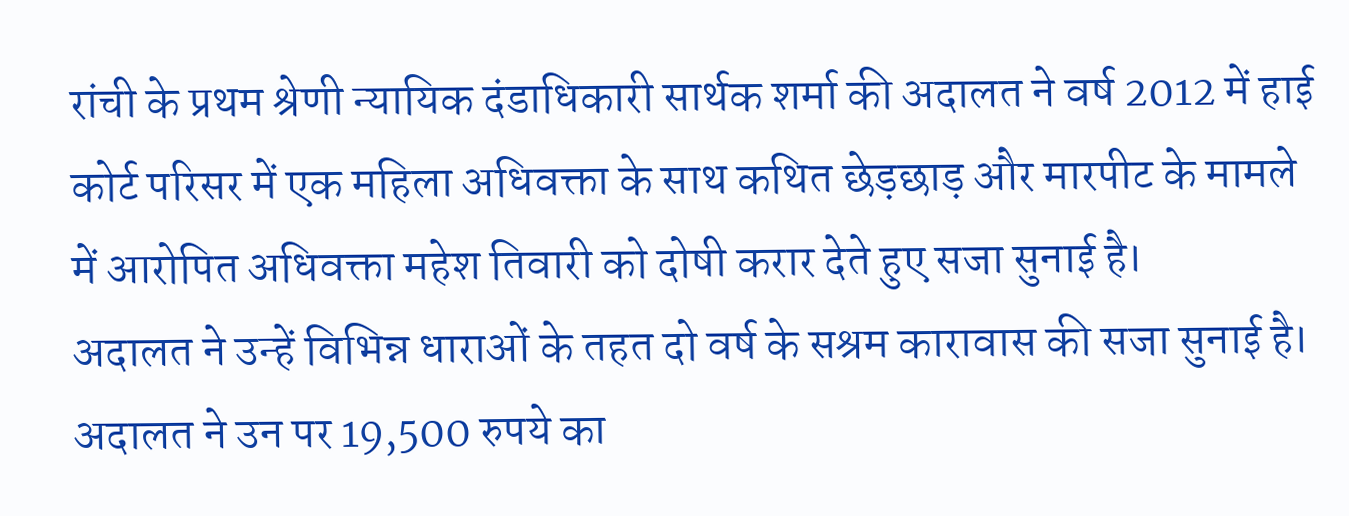रांची के प्रथम श्रेणी न्यायिक दंडाधिकारी सार्थक शर्मा की अदालत ने वर्ष 2012 में हाई कोर्ट परिसर में एक महिला अधिवक्ता के साथ कथित छेड़छाड़ और मारपीट के मामले में आरोपित अधिवक्ता महेश तिवारी को दोषी करार देते हुए सजा सुनाई है।
अदालत ने उन्हें विभिन्न धाराओं के तहत दो वर्ष के सश्रम कारावास की सजा सुनाई है। अदालत ने उन पर 19,500 रुपये का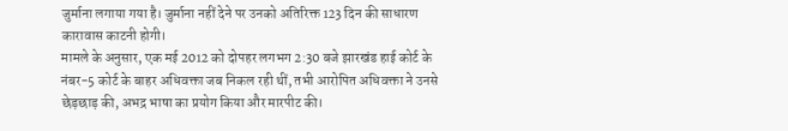जुर्माना लगाया गया है। जुर्माना नहीं देने पर उनको अतिरिक्त 123 दिन की साधारण कारावास काटनी होगी।
मामले के अनुसार, एक मई 2012 को दोपहर लगभग 2:30 बजे झारखंड हाई कोर्ट के नंबर-5 कोर्ट के बाहर अधिवक्ता जब निकल रही थीं, तभी आरोपित अधिवक्ता ने उनसे छेड़छाड़ की, अभद्र भाषा का प्रयोग किया और मारपीट की।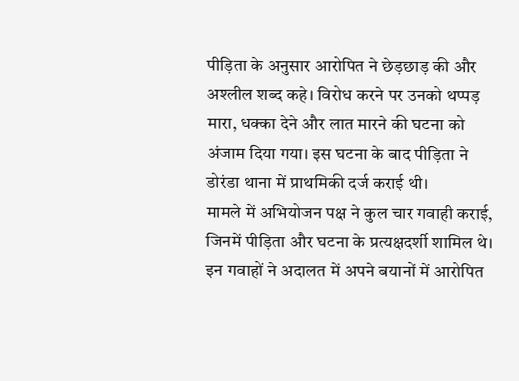पीड़िता के अनुसार आरोपित ने छेड़छाड़ की और अश्लील शब्द कहे। विरोध करने पर उनको थप्पड़ मारा, धक्का देने और लात मारने की घटना को अंजाम दिया गया। इस घटना के बाद पीड़िता ने डोरंडा थाना में प्राथमिकी दर्ज कराई थी।
मामले में अभियोजन पक्ष ने कुल चार गवाही कराई, जिनमें पीड़िता और घटना के प्रत्यक्षदर्शी शामिल थे। इन गवाहों ने अदालत में अपने बयानों में आरोपित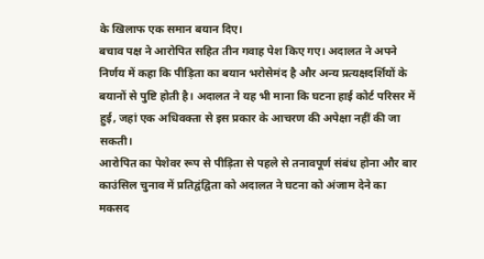के खिलाफ एक समान बयान दिए।
बचाव पक्ष ने आरोपित सहित तीन गवाह पेश किए गए। अदालत ने अपने निर्णय में कहा कि पीड़िता का बयान भरोसेमंद है और अन्य प्रत्यक्षदर्शियों के बयानों से पुष्टि होती है। अदालत ने यह भी माना कि घटना हाई कोर्ट परिसर में हुई, जहां एक अधिवक्ता से इस प्रकार के आचरण की अपेक्षा नहीं की जा सकती।
आरोपित का पेशेवर रूप से पीड़िता से पहले से तनावपूर्ण संबंध होना और बार काउंसिल चुनाव में प्रतिद्वंद्विता को अदालत ने घटना को अंजाम देने का मकसद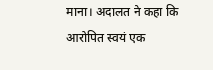माना। अदालत ने कहा कि आरोपित स्वयं एक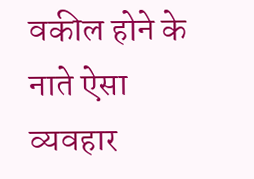वकील होने के नाते ऐसा व्यवहार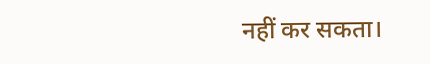नहीं कर सकता।